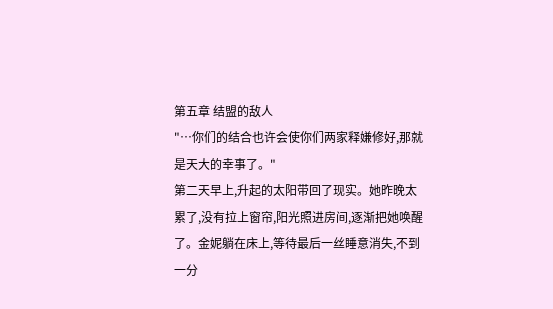第五章 结盟的敌人
"…你们的结合也许会使你们两家释嫌修好,那就是天大的幸事了。"
第二天早上,升起的太阳带回了现实。她昨晚太累了,没有拉上窗帘,阳光照进房间,逐渐把她唤醒了。金妮躺在床上,等待最后一丝睡意消失,不到一分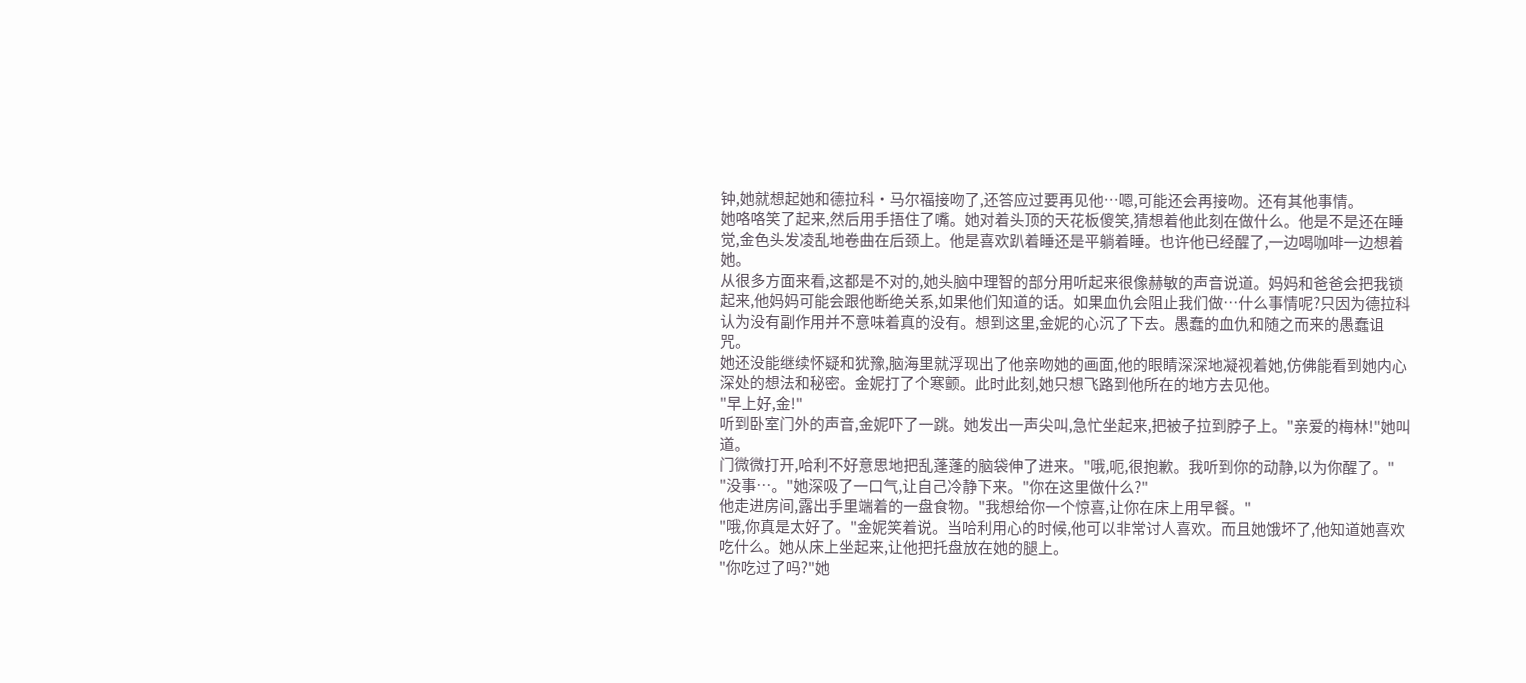钟,她就想起她和德拉科·马尔福接吻了,还答应过要再见他…嗯,可能还会再接吻。还有其他事情。
她咯咯笑了起来,然后用手捂住了嘴。她对着头顶的天花板傻笑,猜想着他此刻在做什么。他是不是还在睡觉,金色头发凌乱地卷曲在后颈上。他是喜欢趴着睡还是平躺着睡。也许他已经醒了,一边喝咖啡一边想着她。
从很多方面来看,这都是不对的,她头脑中理智的部分用听起来很像赫敏的声音说道。妈妈和爸爸会把我锁起来,他妈妈可能会跟他断绝关系,如果他们知道的话。如果血仇会阻止我们做…什么事情呢?只因为德拉科认为没有副作用并不意味着真的没有。想到这里,金妮的心沉了下去。愚蠢的血仇和随之而来的愚蠢诅咒。
她还没能继续怀疑和犹豫,脑海里就浮现出了他亲吻她的画面,他的眼睛深深地凝视着她,仿佛能看到她内心深处的想法和秘密。金妮打了个寒颤。此时此刻,她只想飞路到他所在的地方去见他。
"早上好,金!"
听到卧室门外的声音,金妮吓了一跳。她发出一声尖叫,急忙坐起来,把被子拉到脖子上。"亲爱的梅林!"她叫道。
门微微打开,哈利不好意思地把乱蓬蓬的脑袋伸了进来。"哦,呃,很抱歉。我听到你的动静,以为你醒了。"
"没事…。"她深吸了一口气,让自己冷静下来。"你在这里做什么?"
他走进房间,露出手里端着的一盘食物。"我想给你一个惊喜,让你在床上用早餐。"
"哦,你真是太好了。"金妮笑着说。当哈利用心的时候,他可以非常讨人喜欢。而且她饿坏了,他知道她喜欢吃什么。她从床上坐起来,让他把托盘放在她的腿上。
"你吃过了吗?"她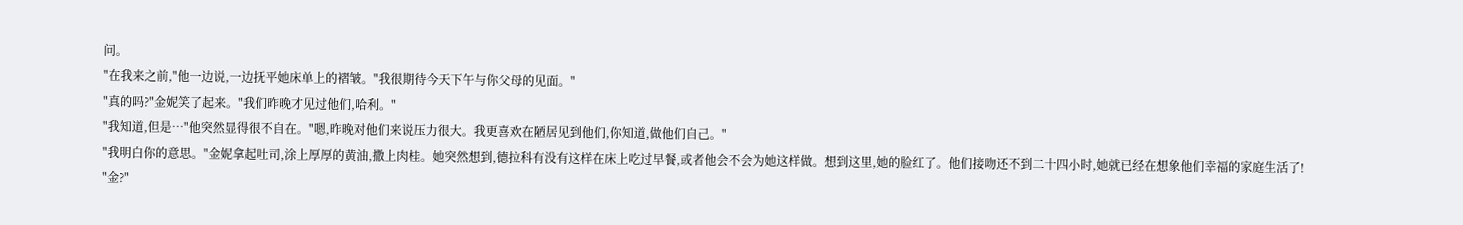问。
"在我来之前,"他一边说,一边抚平她床单上的褶皱。"我很期待今天下午与你父母的见面。"
"真的吗?"金妮笑了起来。"我们昨晚才见过他们,哈利。"
"我知道,但是…"他突然显得很不自在。"嗯,昨晚对他们来说压力很大。我更喜欢在陋居见到他们,你知道,做他们自己。"
"我明白你的意思。"金妮拿起吐司,涂上厚厚的黄油,撒上肉桂。她突然想到,德拉科有没有这样在床上吃过早餐,或者他会不会为她这样做。想到这里,她的脸红了。他们接吻还不到二十四小时,她就已经在想象他们幸福的家庭生活了!
"金?"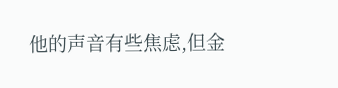他的声音有些焦虑,但金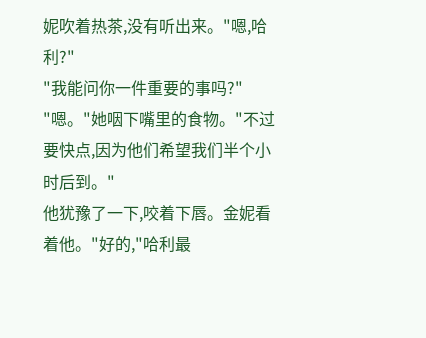妮吹着热茶,没有听出来。"嗯,哈利?"
"我能问你一件重要的事吗?"
"嗯。"她咽下嘴里的食物。"不过要快点,因为他们希望我们半个小时后到。"
他犹豫了一下,咬着下唇。金妮看着他。"好的,"哈利最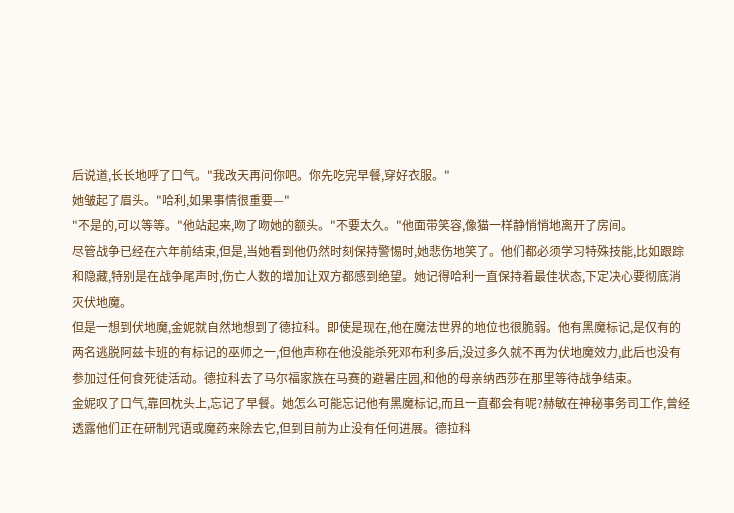后说道,长长地呼了口气。"我改天再问你吧。你先吃完早餐,穿好衣服。"
她皱起了眉头。"哈利,如果事情很重要—"
"不是的,可以等等。"他站起来,吻了吻她的额头。"不要太久。"他面带笑容,像猫一样静悄悄地离开了房间。
尽管战争已经在六年前结束,但是,当她看到他仍然时刻保持警惕时,她悲伤地笑了。他们都必须学习特殊技能,比如跟踪和隐藏,特别是在战争尾声时,伤亡人数的增加让双方都感到绝望。她记得哈利一直保持着最佳状态,下定决心要彻底消灭伏地魔。
但是一想到伏地魔,金妮就自然地想到了德拉科。即使是现在,他在魔法世界的地位也很脆弱。他有黑魔标记,是仅有的两名逃脱阿兹卡班的有标记的巫师之一,但他声称在他没能杀死邓布利多后,没过多久就不再为伏地魔效力,此后也没有参加过任何食死徒活动。德拉科去了马尔福家族在马赛的避暑庄园,和他的母亲纳西莎在那里等待战争结束。
金妮叹了口气,靠回枕头上,忘记了早餐。她怎么可能忘记他有黑魔标记,而且一直都会有呢?赫敏在神秘事务司工作,曾经透露他们正在研制咒语或魔药来除去它,但到目前为止没有任何进展。德拉科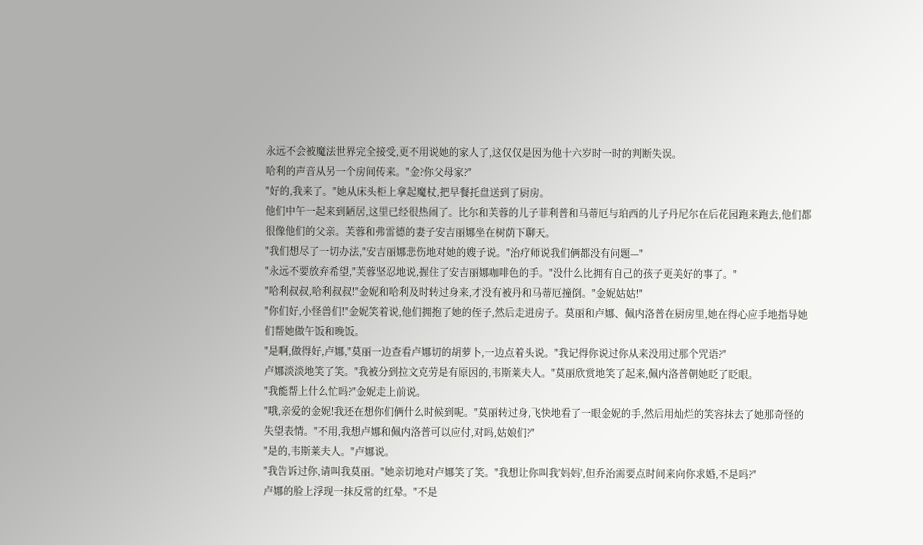永远不会被魔法世界完全接受,更不用说她的家人了,这仅仅是因为他十六岁时一时的判断失误。
哈利的声音从另一个房间传来。"金?你父母家?"
"好的,我来了。"她从床头柜上拿起魔杖,把早餐托盘送到了厨房。
他们中午一起来到陋居,这里已经很热闹了。比尔和芙蓉的儿子菲利普和马蒂厄与珀西的儿子丹尼尔在后花园跑来跑去,他们都很像他们的父亲。芙蓉和弗雷德的妻子安吉丽娜坐在树荫下聊天。
"我们想尽了一切办法,"安吉丽娜悲伤地对她的嫂子说。"治疗师说我们俩都没有问题—"
"永远不要放弃希望,"芙蓉坚忍地说,握住了安吉丽娜咖啡色的手。"没什么比拥有自己的孩子更美好的事了。"
"哈利叔叔,哈利叔叔!"金妮和哈利及时转过身来,才没有被丹和马蒂厄撞倒。"金妮姑姑!"
"你们好,小怪兽们!"金妮笑着说,他们拥抱了她的侄子,然后走进房子。莫丽和卢娜、佩内洛普在厨房里,她在得心应手地指导她们帮她做午饭和晚饭。
"是啊,做得好,卢娜,"莫丽一边查看卢娜切的胡萝卜,一边点着头说。"我记得你说过你从来没用过那个咒语?"
卢娜淡淡地笑了笑。"我被分到拉文克劳是有原因的,韦斯莱夫人。"莫丽欣赏地笑了起来,佩内洛普朝她眨了眨眼。
"我能帮上什么忙吗?"金妮走上前说。
"哦,亲爱的金妮!我还在想你们俩什么时候到呢。"莫丽转过身,飞快地看了一眼金妮的手,然后用灿烂的笑容抹去了她那奇怪的失望表情。"不用,我想卢娜和佩内洛普可以应付,对吗,姑娘们?"
"是的,韦斯莱夫人。"卢娜说。
"我告诉过你,请叫我莫丽。"她亲切地对卢娜笑了笑。"我想让你叫我'妈妈',但乔治需要点时间来向你求婚,不是吗?"
卢娜的脸上浮现一抹反常的红晕。"不是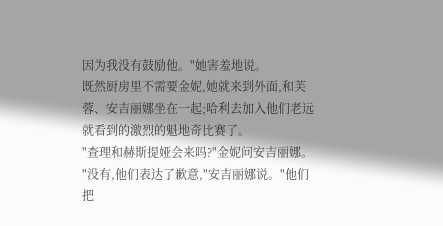因为我没有鼓励他。"她害羞地说。
既然厨房里不需要金妮,她就来到外面,和芙蓉、安吉丽娜坐在一起;哈利去加入他们老远就看到的激烈的魁地奇比赛了。
"查理和赫斯提娅会来吗?"金妮问安吉丽娜。
"没有,他们表达了歉意,"安吉丽娜说。"他们把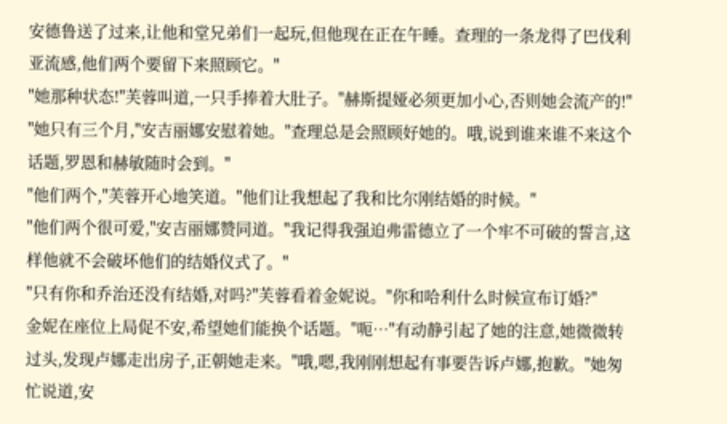安德鲁送了过来,让他和堂兄弟们一起玩,但他现在正在午睡。查理的一条龙得了巴伐利亚流感,他们两个要留下来照顾它。"
"她那种状态!"芙蓉叫道,一只手捧着大肚子。"赫斯提娅必须更加小心,否则她会流产的!"
"她只有三个月,"安吉丽娜安慰着她。"查理总是会照顾好她的。哦,说到谁来谁不来这个话题,罗恩和赫敏随时会到。"
"他们两个,"芙蓉开心地笑道。"他们让我想起了我和比尔刚结婚的时候。"
"他们两个很可爱,"安吉丽娜赞同道。"我记得我强迫弗雷德立了一个牢不可破的誓言,这样他就不会破坏他们的结婚仪式了。"
"只有你和乔治还没有结婚,对吗?"芙蓉看着金妮说。"你和哈利什么时候宣布订婚?"
金妮在座位上局促不安,希望她们能换个话题。"呃…"有动静引起了她的注意,她微微转过头,发现卢娜走出房子,正朝她走来。"哦,嗯,我刚刚想起有事要告诉卢娜,抱歉。"她匆忙说道,安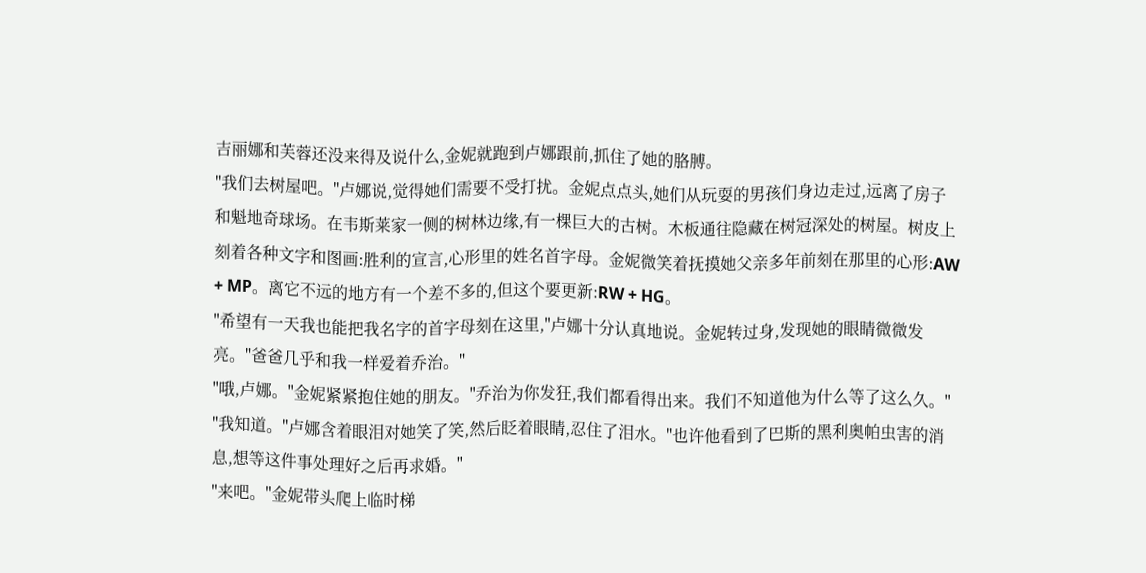吉丽娜和芙蓉还没来得及说什么,金妮就跑到卢娜跟前,抓住了她的胳膊。
"我们去树屋吧。"卢娜说,觉得她们需要不受打扰。金妮点点头,她们从玩耍的男孩们身边走过,远离了房子和魁地奇球场。在韦斯莱家一侧的树林边缘,有一棵巨大的古树。木板通往隐藏在树冠深处的树屋。树皮上刻着各种文字和图画:胜利的宣言,心形里的姓名首字母。金妮微笑着抚摸她父亲多年前刻在那里的心形:AW + MP。离它不远的地方有一个差不多的,但这个要更新:RW + HG。
"希望有一天我也能把我名字的首字母刻在这里,"卢娜十分认真地说。金妮转过身,发现她的眼睛微微发亮。"爸爸几乎和我一样爱着乔治。"
"哦,卢娜。"金妮紧紧抱住她的朋友。"乔治为你发狂,我们都看得出来。我们不知道他为什么等了这么久。"
"我知道。"卢娜含着眼泪对她笑了笑,然后眨着眼睛,忍住了泪水。"也许他看到了巴斯的黑利奥帕虫害的消息,想等这件事处理好之后再求婚。"
"来吧。"金妮带头爬上临时梯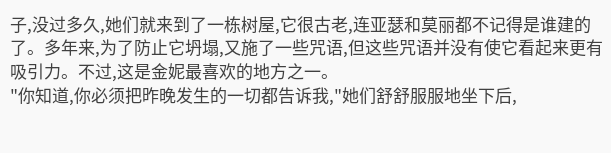子,没过多久,她们就来到了一栋树屋,它很古老,连亚瑟和莫丽都不记得是谁建的了。多年来,为了防止它坍塌,又施了一些咒语,但这些咒语并没有使它看起来更有吸引力。不过,这是金妮最喜欢的地方之一。
"你知道,你必须把昨晚发生的一切都告诉我,"她们舒舒服服地坐下后,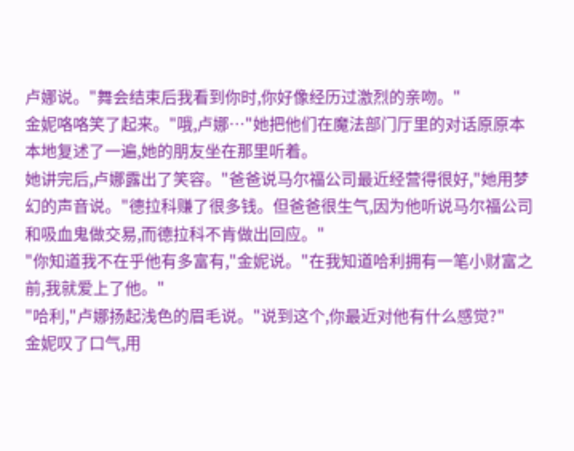卢娜说。"舞会结束后我看到你时,你好像经历过激烈的亲吻。"
金妮咯咯笑了起来。"哦,卢娜…"她把他们在魔法部门厅里的对话原原本本地复述了一遍,她的朋友坐在那里听着。
她讲完后,卢娜露出了笑容。"爸爸说马尔福公司最近经营得很好,"她用梦幻的声音说。"德拉科赚了很多钱。但爸爸很生气,因为他听说马尔福公司和吸血鬼做交易,而德拉科不肯做出回应。"
"你知道我不在乎他有多富有,"金妮说。"在我知道哈利拥有一笔小财富之前,我就爱上了他。"
"哈利,"卢娜扬起浅色的眉毛说。"说到这个,你最近对他有什么感觉?"
金妮叹了口气,用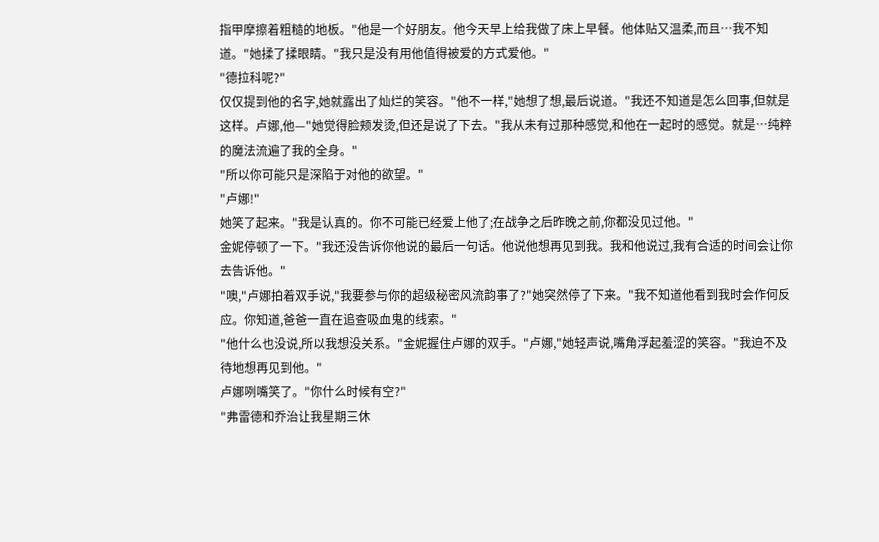指甲摩擦着粗糙的地板。"他是一个好朋友。他今天早上给我做了床上早餐。他体贴又温柔,而且…我不知道。"她揉了揉眼睛。"我只是没有用他值得被爱的方式爱他。"
"德拉科呢?"
仅仅提到他的名字,她就露出了灿烂的笑容。"他不一样,"她想了想,最后说道。"我还不知道是怎么回事,但就是这样。卢娜,他—"她觉得脸颊发烫,但还是说了下去。"我从未有过那种感觉,和他在一起时的感觉。就是…纯粹的魔法流遍了我的全身。"
"所以你可能只是深陷于对他的欲望。"
"卢娜!"
她笑了起来。"我是认真的。你不可能已经爱上他了;在战争之后昨晚之前,你都没见过他。"
金妮停顿了一下。"我还没告诉你他说的最后一句话。他说他想再见到我。我和他说过,我有合适的时间会让你去告诉他。"
"噢,"卢娜拍着双手说,"我要参与你的超级秘密风流韵事了?"她突然停了下来。"我不知道他看到我时会作何反应。你知道,爸爸一直在追查吸血鬼的线索。"
"他什么也没说,所以我想没关系。"金妮握住卢娜的双手。"卢娜,"她轻声说,嘴角浮起羞涩的笑容。"我迫不及待地想再见到他。"
卢娜咧嘴笑了。"你什么时候有空?"
"弗雷德和乔治让我星期三休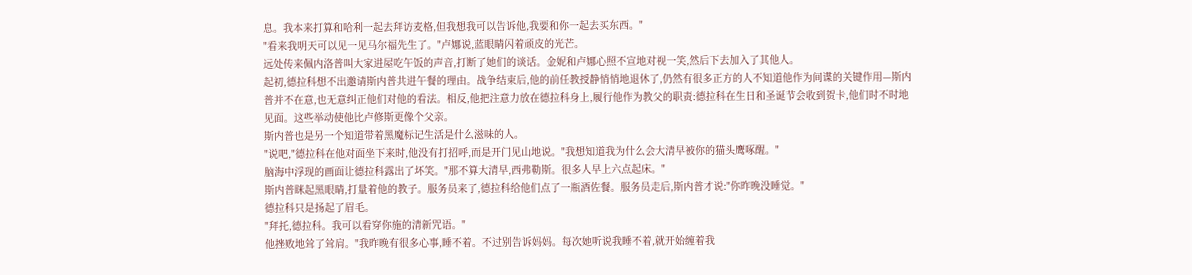息。我本来打算和哈利一起去拜访麦格,但我想我可以告诉他,我要和你一起去买东西。"
"看来我明天可以见一见马尔福先生了。"卢娜说,蓝眼睛闪着顽皮的光芒。
远处传来佩内洛普叫大家进屋吃午饭的声音,打断了她们的谈话。金妮和卢娜心照不宣地对视一笑,然后下去加入了其他人。
起初,德拉科想不出邀请斯内普共进午餐的理由。战争结束后,他的前任教授静悄悄地退休了,仍然有很多正方的人不知道他作为间谍的关键作用—斯内普并不在意,也无意纠正他们对他的看法。相反,他把注意力放在德拉科身上,履行他作为教父的职责:德拉科在生日和圣诞节会收到贺卡,他们时不时地见面。这些举动使他比卢修斯更像个父亲。
斯内普也是另一个知道带着黑魔标记生活是什么滋味的人。
"说吧,"德拉科在他对面坐下来时,他没有打招呼,而是开门见山地说。"我想知道我为什么会大清早被你的猫头鹰啄醒。"
脑海中浮现的画面让德拉科露出了坏笑。"那不算大清早,西弗勒斯。很多人早上六点起床。"
斯内普眯起黑眼睛,打量着他的教子。服务员来了,德拉科给他们点了一瓶酒佐餐。服务员走后,斯内普才说:"你昨晚没睡觉。"
德拉科只是扬起了眉毛。
"拜托,德拉科。我可以看穿你施的清新咒语。"
他挫败地耸了耸肩。"我昨晚有很多心事,睡不着。不过别告诉妈妈。每次她听说我睡不着,就开始缠着我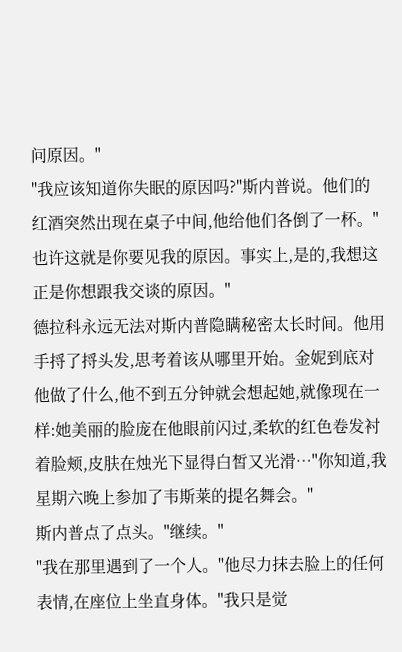问原因。"
"我应该知道你失眠的原因吗?"斯内普说。他们的红酒突然出现在桌子中间,他给他们各倒了一杯。"也许这就是你要见我的原因。事实上,是的,我想这正是你想跟我交谈的原因。"
德拉科永远无法对斯内普隐瞒秘密太长时间。他用手捋了捋头发,思考着该从哪里开始。金妮到底对他做了什么,他不到五分钟就会想起她,就像现在一样:她美丽的脸庞在他眼前闪过,柔软的红色卷发衬着脸颊,皮肤在烛光下显得白皙又光滑…"你知道,我星期六晚上参加了韦斯莱的提名舞会。"
斯内普点了点头。"继续。"
"我在那里遇到了一个人。"他尽力抹去脸上的任何表情,在座位上坐直身体。"我只是觉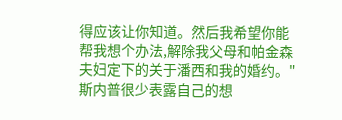得应该让你知道。然后我希望你能帮我想个办法,解除我父母和帕金森夫妇定下的关于潘西和我的婚约。"
斯内普很少表露自己的想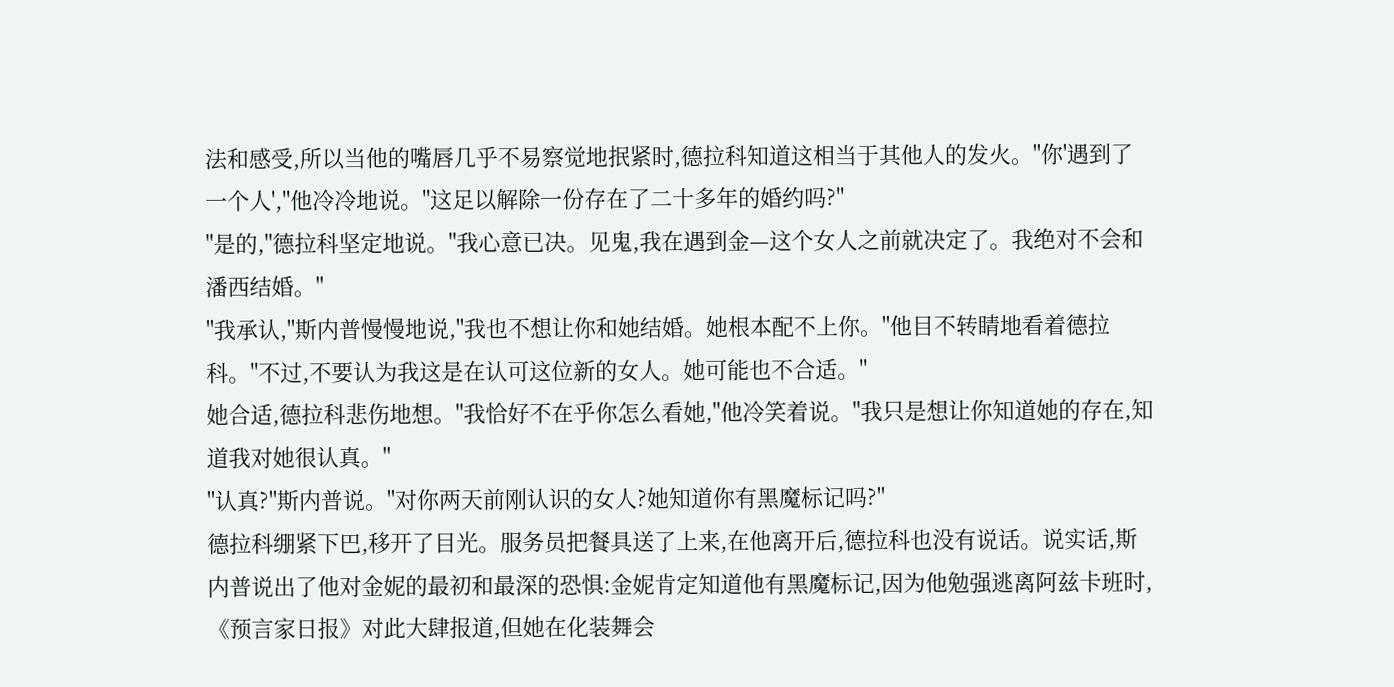法和感受,所以当他的嘴唇几乎不易察觉地抿紧时,德拉科知道这相当于其他人的发火。"你'遇到了一个人',"他冷冷地说。"这足以解除一份存在了二十多年的婚约吗?"
"是的,"德拉科坚定地说。"我心意已决。见鬼,我在遇到金—这个女人之前就决定了。我绝对不会和潘西结婚。"
"我承认,"斯内普慢慢地说,"我也不想让你和她结婚。她根本配不上你。"他目不转睛地看着德拉科。"不过,不要认为我这是在认可这位新的女人。她可能也不合适。"
她合适,德拉科悲伤地想。"我恰好不在乎你怎么看她,"他冷笑着说。"我只是想让你知道她的存在,知道我对她很认真。"
"认真?"斯内普说。"对你两天前刚认识的女人?她知道你有黑魔标记吗?"
德拉科绷紧下巴,移开了目光。服务员把餐具送了上来,在他离开后,德拉科也没有说话。说实话,斯内普说出了他对金妮的最初和最深的恐惧:金妮肯定知道他有黑魔标记,因为他勉强逃离阿兹卡班时,《预言家日报》对此大肆报道,但她在化装舞会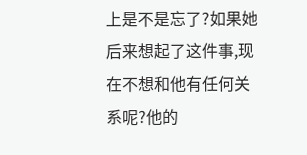上是不是忘了?如果她后来想起了这件事,现在不想和他有任何关系呢?他的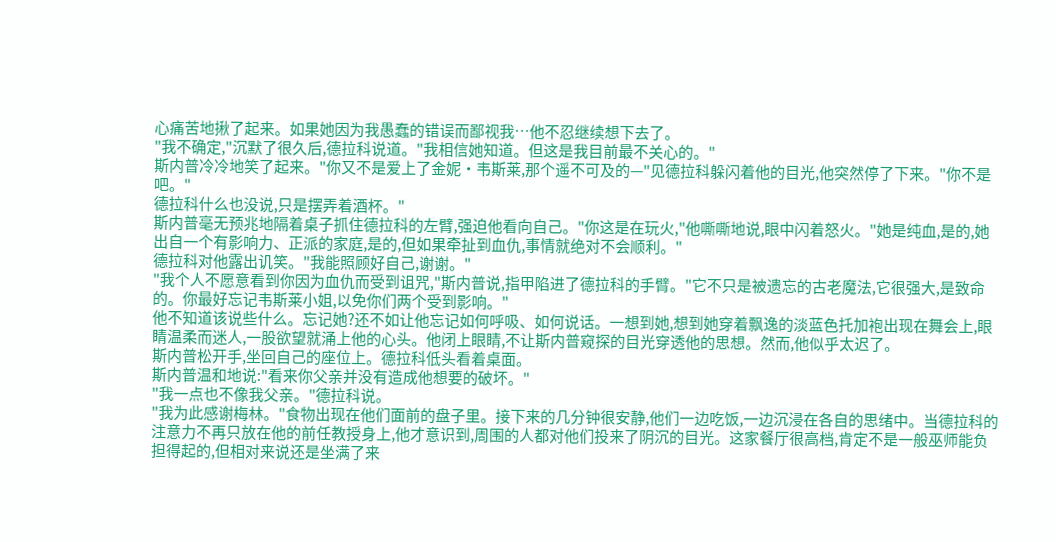心痛苦地揪了起来。如果她因为我愚蠢的错误而鄙视我…他不忍继续想下去了。
"我不确定,"沉默了很久后,德拉科说道。"我相信她知道。但这是我目前最不关心的。"
斯内普冷冷地笑了起来。"你又不是爱上了金妮·韦斯莱,那个遥不可及的—"见德拉科躲闪着他的目光,他突然停了下来。"你不是吧。"
德拉科什么也没说,只是摆弄着酒杯。"
斯内普毫无预兆地隔着桌子抓住德拉科的左臂,强迫他看向自己。"你这是在玩火,"他嘶嘶地说,眼中闪着怒火。"她是纯血,是的,她出自一个有影响力、正派的家庭,是的,但如果牵扯到血仇,事情就绝对不会顺利。"
德拉科对他露出讥笑。"我能照顾好自己,谢谢。"
"我个人不愿意看到你因为血仇而受到诅咒,"斯内普说,指甲陷进了德拉科的手臂。"它不只是被遗忘的古老魔法,它很强大,是致命的。你最好忘记韦斯莱小姐,以免你们两个受到影响。"
他不知道该说些什么。忘记她?还不如让他忘记如何呼吸、如何说话。一想到她,想到她穿着飘逸的淡蓝色托加袍出现在舞会上,眼睛温柔而迷人,一股欲望就涌上他的心头。他闭上眼睛,不让斯内普窥探的目光穿透他的思想。然而,他似乎太迟了。
斯内普松开手,坐回自己的座位上。德拉科低头看着桌面。
斯内普温和地说:"看来你父亲并没有造成他想要的破坏。"
"我一点也不像我父亲。"德拉科说。
"我为此感谢梅林。"食物出现在他们面前的盘子里。接下来的几分钟很安静,他们一边吃饭,一边沉浸在各自的思绪中。当德拉科的注意力不再只放在他的前任教授身上,他才意识到,周围的人都对他们投来了阴沉的目光。这家餐厅很高档,肯定不是一般巫师能负担得起的,但相对来说还是坐满了来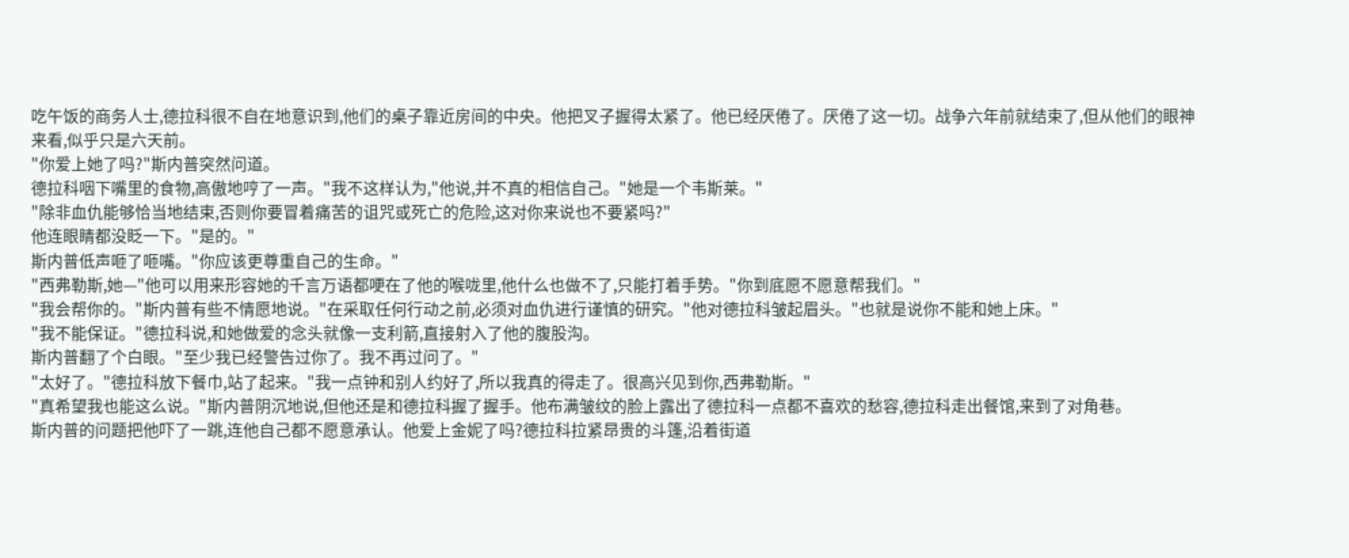吃午饭的商务人士,德拉科很不自在地意识到,他们的桌子靠近房间的中央。他把叉子握得太紧了。他已经厌倦了。厌倦了这一切。战争六年前就结束了,但从他们的眼神来看,似乎只是六天前。
"你爱上她了吗?"斯内普突然问道。
德拉科咽下嘴里的食物,高傲地哼了一声。"我不这样认为,"他说,并不真的相信自己。"她是一个韦斯莱。"
"除非血仇能够恰当地结束,否则你要冒着痛苦的诅咒或死亡的危险,这对你来说也不要紧吗?"
他连眼睛都没眨一下。"是的。"
斯内普低声咂了咂嘴。"你应该更尊重自己的生命。"
"西弗勒斯,她—"他可以用来形容她的千言万语都哽在了他的喉咙里,他什么也做不了,只能打着手势。"你到底愿不愿意帮我们。"
"我会帮你的。"斯内普有些不情愿地说。"在采取任何行动之前,必须对血仇进行谨慎的研究。"他对德拉科皱起眉头。"也就是说你不能和她上床。"
"我不能保证。"德拉科说,和她做爱的念头就像一支利箭,直接射入了他的腹股沟。
斯内普翻了个白眼。"至少我已经警告过你了。我不再过问了。"
"太好了。"德拉科放下餐巾,站了起来。"我一点钟和别人约好了,所以我真的得走了。很高兴见到你,西弗勒斯。"
"真希望我也能这么说。"斯内普阴沉地说,但他还是和德拉科握了握手。他布满皱纹的脸上露出了德拉科一点都不喜欢的愁容,德拉科走出餐馆,来到了对角巷。
斯内普的问题把他吓了一跳,连他自己都不愿意承认。他爱上金妮了吗?德拉科拉紧昂贵的斗篷,沿着街道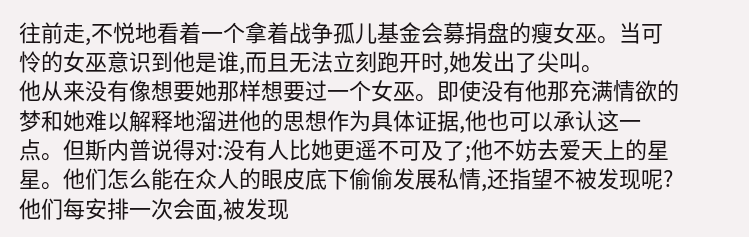往前走,不悦地看着一个拿着战争孤儿基金会募捐盘的瘦女巫。当可怜的女巫意识到他是谁,而且无法立刻跑开时,她发出了尖叫。
他从来没有像想要她那样想要过一个女巫。即使没有他那充满情欲的梦和她难以解释地溜进他的思想作为具体证据,他也可以承认这一点。但斯内普说得对:没有人比她更遥不可及了;他不妨去爱天上的星星。他们怎么能在众人的眼皮底下偷偷发展私情,还指望不被发现呢?他们每安排一次会面,被发现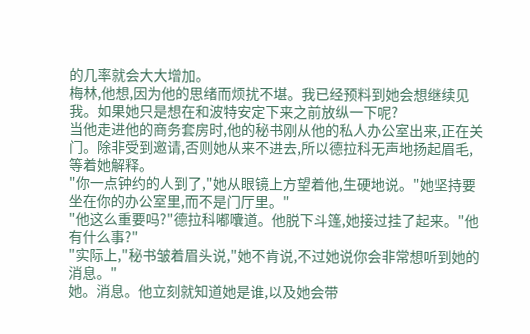的几率就会大大增加。
梅林,他想,因为他的思绪而烦扰不堪。我已经预料到她会想继续见我。如果她只是想在和波特安定下来之前放纵一下呢?
当他走进他的商务套房时,他的秘书刚从他的私人办公室出来,正在关门。除非受到邀请,否则她从来不进去,所以德拉科无声地扬起眉毛,等着她解释。
"你一点钟约的人到了,"她从眼镜上方望着他,生硬地说。"她坚持要坐在你的办公室里,而不是门厅里。"
"他这么重要吗?"德拉科嘟囔道。他脱下斗篷,她接过挂了起来。"他有什么事?"
"实际上,"秘书皱着眉头说,"她不肯说,不过她说你会非常想听到她的消息。"
她。消息。他立刻就知道她是谁,以及她会带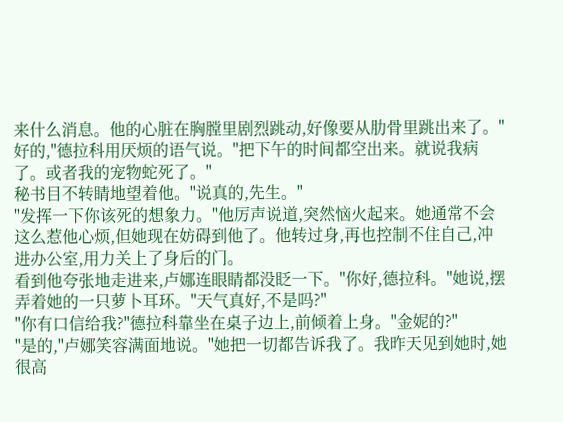来什么消息。他的心脏在胸膛里剧烈跳动,好像要从肋骨里跳出来了。"好的,"德拉科用厌烦的语气说。"把下午的时间都空出来。就说我病了。或者我的宠物蛇死了。"
秘书目不转睛地望着他。"说真的,先生。"
"发挥一下你该死的想象力。"他厉声说道,突然恼火起来。她通常不会这么惹他心烦,但她现在妨碍到他了。他转过身,再也控制不住自己,冲进办公室,用力关上了身后的门。
看到他夸张地走进来,卢娜连眼睛都没眨一下。"你好,德拉科。"她说,摆弄着她的一只萝卜耳环。"天气真好,不是吗?"
"你有口信给我?"德拉科靠坐在桌子边上,前倾着上身。"金妮的?"
"是的,"卢娜笑容满面地说。"她把一切都告诉我了。我昨天见到她时,她很高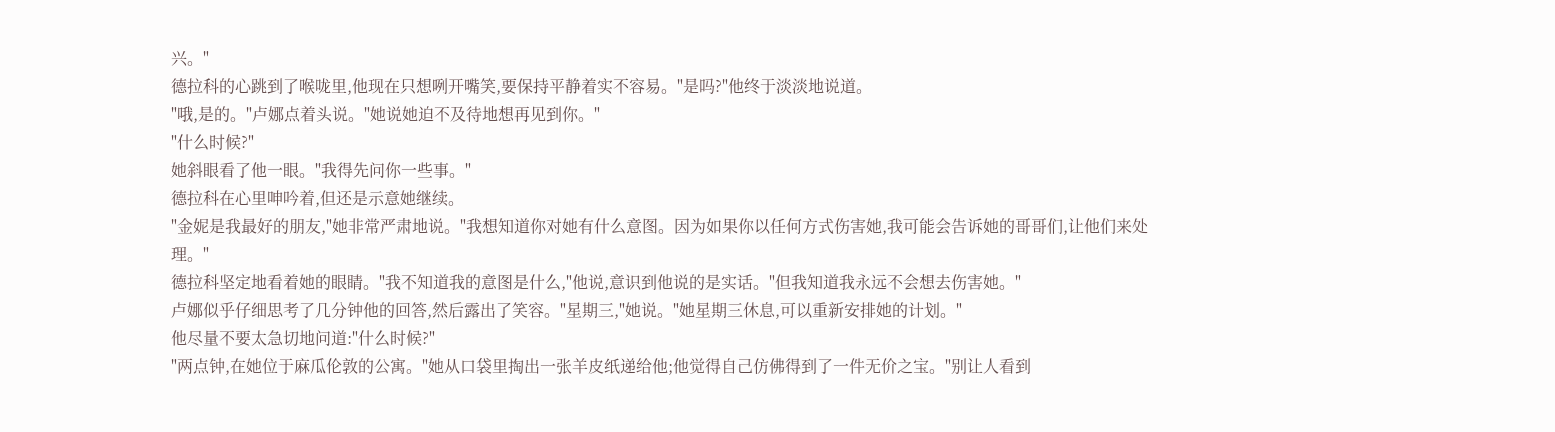兴。"
德拉科的心跳到了喉咙里,他现在只想咧开嘴笑,要保持平静着实不容易。"是吗?"他终于淡淡地说道。
"哦,是的。"卢娜点着头说。"她说她迫不及待地想再见到你。"
"什么时候?"
她斜眼看了他一眼。"我得先问你一些事。"
德拉科在心里呻吟着,但还是示意她继续。
"金妮是我最好的朋友,"她非常严肃地说。"我想知道你对她有什么意图。因为如果你以任何方式伤害她,我可能会告诉她的哥哥们,让他们来处理。"
德拉科坚定地看着她的眼睛。"我不知道我的意图是什么,"他说,意识到他说的是实话。"但我知道我永远不会想去伤害她。"
卢娜似乎仔细思考了几分钟他的回答,然后露出了笑容。"星期三,"她说。"她星期三休息,可以重新安排她的计划。"
他尽量不要太急切地问道:"什么时候?"
"两点钟,在她位于麻瓜伦敦的公寓。"她从口袋里掏出一张羊皮纸递给他;他觉得自己仿佛得到了一件无价之宝。"别让人看到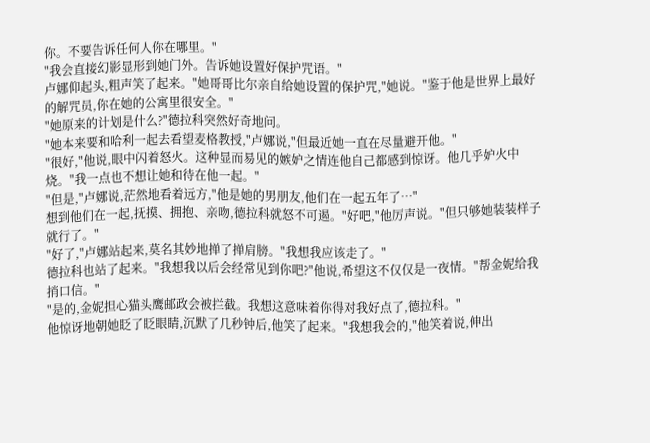你。不要告诉任何人你在哪里。"
"我会直接幻影显形到她门外。告诉她设置好保护咒语。"
卢娜仰起头,粗声笑了起来。"她哥哥比尔亲自给她设置的保护咒,"她说。"鉴于他是世界上最好的解咒员,你在她的公寓里很安全。"
"她原来的计划是什么?"德拉科突然好奇地问。
"她本来要和哈利一起去看望麦格教授,"卢娜说,"但最近她一直在尽量避开他。"
"很好,"他说,眼中闪着怒火。这种显而易见的嫉妒之情连他自己都感到惊讶。他几乎妒火中烧。"我一点也不想让她和待在他一起。"
"但是,"卢娜说,茫然地看着远方,"他是她的男朋友,他们在一起五年了…"
想到他们在一起,抚摸、拥抱、亲吻,德拉科就怒不可遏。"好吧,"他厉声说。"但只够她装装样子就行了。"
"好了,"卢娜站起来,莫名其妙地掸了掸肩膀。"我想我应该走了。"
德拉科也站了起来。"我想我以后会经常见到你吧?"他说,希望这不仅仅是一夜情。"帮金妮给我捎口信。"
"是的,金妮担心猫头鹰邮政会被拦截。我想这意味着你得对我好点了,德拉科。"
他惊讶地朝她眨了眨眼睛,沉默了几秒钟后,他笑了起来。"我想我会的,"他笑着说,伸出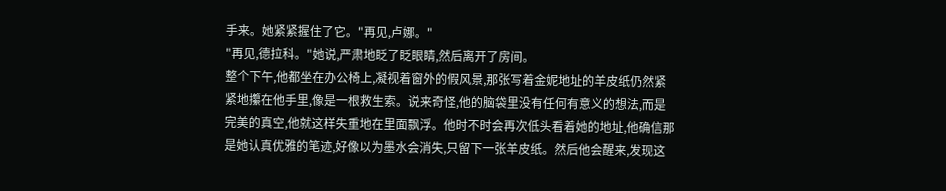手来。她紧紧握住了它。"再见,卢娜。"
"再见,德拉科。"她说,严肃地眨了眨眼睛,然后离开了房间。
整个下午,他都坐在办公椅上,凝视着窗外的假风景,那张写着金妮地址的羊皮纸仍然紧紧地攥在他手里,像是一根救生索。说来奇怪,他的脑袋里没有任何有意义的想法,而是完美的真空,他就这样失重地在里面飘浮。他时不时会再次低头看着她的地址,他确信那是她认真优雅的笔迹,好像以为墨水会消失,只留下一张羊皮纸。然后他会醒来,发现这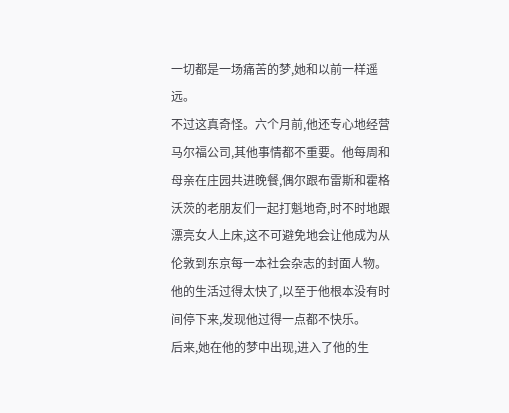一切都是一场痛苦的梦,她和以前一样遥远。
不过这真奇怪。六个月前,他还专心地经营马尔福公司,其他事情都不重要。他每周和母亲在庄园共进晚餐,偶尔跟布雷斯和霍格沃茨的老朋友们一起打魁地奇,时不时地跟漂亮女人上床,这不可避免地会让他成为从伦敦到东京每一本社会杂志的封面人物。他的生活过得太快了,以至于他根本没有时间停下来,发现他过得一点都不快乐。
后来,她在他的梦中出现,进入了他的生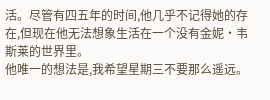活。尽管有四五年的时间,他几乎不记得她的存在,但现在他无法想象生活在一个没有金妮·韦斯莱的世界里。
他唯一的想法是,我希望星期三不要那么遥远。